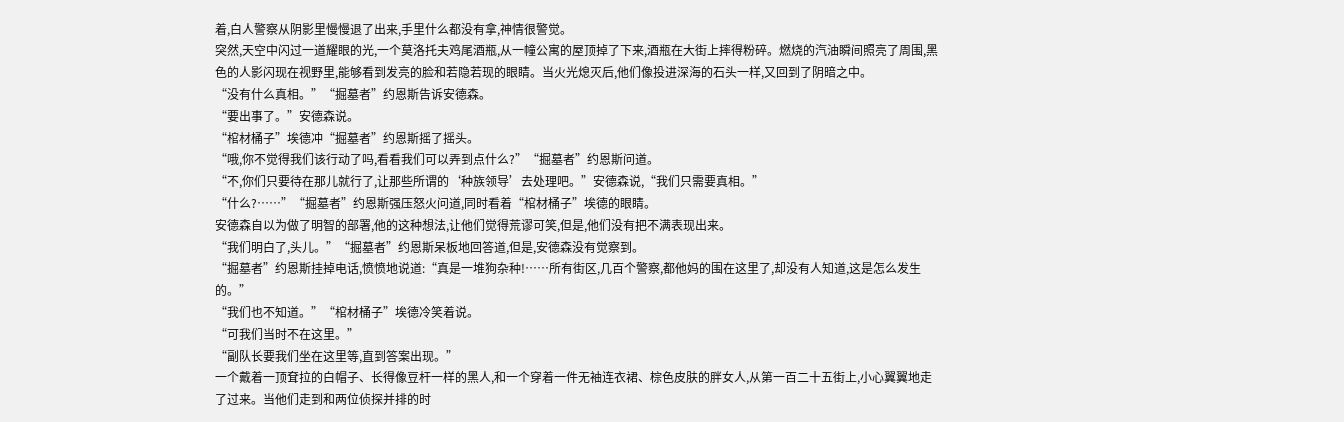着,白人警察从阴影里慢慢退了出来,手里什么都没有拿,神情很警觉。
突然,天空中闪过一道耀眼的光,一个莫洛托夫鸡尾酒瓶,从一幢公寓的屋顶掉了下来,酒瓶在大街上摔得粉碎。燃烧的汽油瞬间照亮了周围,黑色的人影闪现在视野里,能够看到发亮的脸和若隐若现的眼睛。当火光熄灭后,他们像投进深海的石头一样,又回到了阴暗之中。
“没有什么真相。”“掘墓者”约恩斯告诉安德森。
“要出事了。”安德森说。
“棺材桶子”埃德冲“掘墓者”约恩斯摇了摇头。
“哦,你不觉得我们该行动了吗,看看我们可以弄到点什么?”“掘墓者”约恩斯问道。
“不,你们只要待在那儿就行了,让那些所谓的‘种族领导’去处理吧。”安德森说,“我们只需要真相。”
“什么?……”“掘墓者”约恩斯强压怒火问道,同时看着“棺材桶子”埃德的眼睛。
安德森自以为做了明智的部署,他的这种想法,让他们觉得荒谬可笑,但是,他们没有把不满表现出来。
“我们明白了,头儿。”“掘墓者”约恩斯呆板地回答道,但是,安德森没有觉察到。
“掘墓者”约恩斯挂掉电话,愤愤地说道:“真是一堆狗杂种!……所有街区,几百个警察,都他妈的围在这里了,却没有人知道,这是怎么发生的。”
“我们也不知道。”“棺材桶子”埃德冷笑着说。
“可我们当时不在这里。”
“副队长要我们坐在这里等,直到答案出现。”
一个戴着一顶耷拉的白帽子、长得像豆杆一样的黑人,和一个穿着一件无袖连衣裙、棕色皮肤的胖女人,从第一百二十五街上,小心翼翼地走了过来。当他们走到和两位侦探并排的时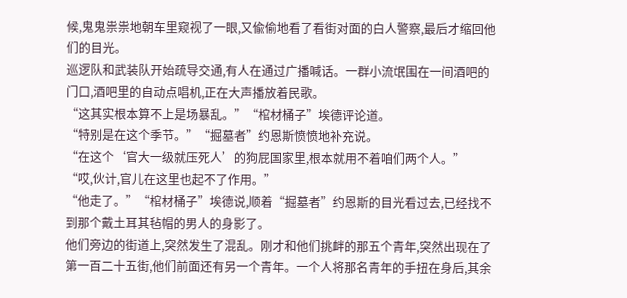候,鬼鬼祟祟地朝车里窥视了一眼,又偸偷地看了看街对面的白人警察,最后才缩回他们的目光。
巡逻队和武装队开始疏导交通,有人在通过广播喊话。一群小流氓围在一间酒吧的门口,酒吧里的自动点唱机,正在大声播放着民歌。
“这其实根本算不上是场暴乱。”“棺材桶子”埃德评论道。
“特别是在这个季节。”“掘墓者”约恩斯愤愤地补充说。
“在这个‘官大一级就压死人’的狗屁国家里,根本就用不着咱们两个人。”
“哎,伙计,官儿在这里也起不了作用。”
“他走了。”“棺材桶子”埃德说,顺着“掘墓者”约恩斯的目光看过去,已经找不到那个戴土耳其毡帽的男人的身影了。
他们旁边的街道上,突然发生了混乱。刚才和他们挑衅的那五个青年,突然出现在了第一百二十五街,他们前面还有另一个青年。一个人将那名青年的手扭在身后,其余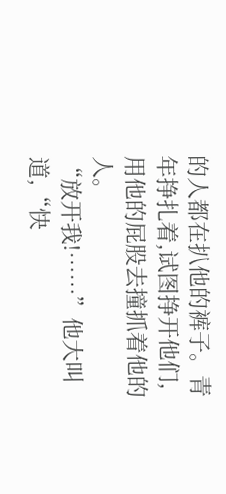的人都在扒他的裤子。青年挣扎着,试图挣开他们,用他的屁股去撞抓着他的人。
“放开我!……”他大叫道,“快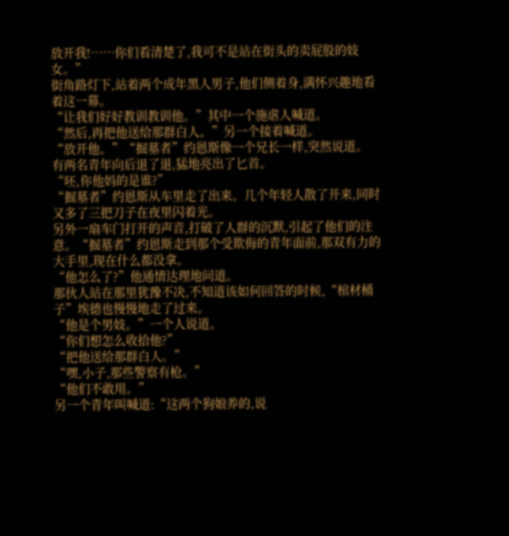放开我!……你们看清楚了,我可不是站在街头的卖屁股的妓女。”
街角路灯下,站着两个成年黑人男子,他们侧着身,满怀兴趣地看着这一幕。
“让我们好好教训教训他。”其中一个施虐人喊道。
“然后,再把他送给那群白人。”另一个接着喊道。
“放开他。”“掘墓者”约恩斯像一个兄长一样,突然说道。
有两名青年向后退了退,猛地亮出了匕首。
“呸,你他妈的是谁?”
“掘墓者”约恩斯从车里走了出来。几个年轻人散了开来,同时又多了三把刀子在夜里闪着光。
另外一扇车门打开的声音,打破了人群的沉默,引起了他们的注意。“掘墓者”约恩斯走到那个受欺侮的青年面前,那双有力的大手里,现在什么都没拿。
“他怎么了?”他通情达理地问道。
那伙人站在那里犹豫不决,不知道该如何回答的时候,“棺材桶子”埃德也慢慢地走了过来。
“他是个男妓。”一个人说道。
“你们想怎么收拾他?”
“把他送给那群白人。”
“嘿,小子,那些警察有枪。”
“他们不敢用。”
另一个青年叫喊道:“这两个狗娘养的,说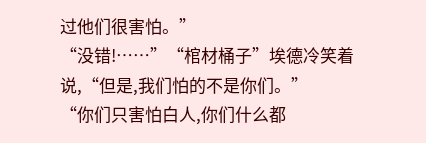过他们很害怕。”
“没错!……”“棺材桶子”埃德冷笑着说,“但是,我们怕的不是你们。”
“你们只害怕白人,你们什么都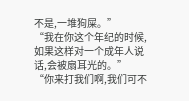不是,一堆狗屎。”
“我在你这个年纪的时候,如果这样对一个成年人说话,会被扇耳光的。”
“你来打我们啊,我们可不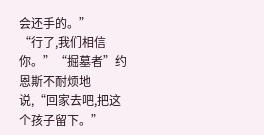会还手的。”
“行了,我们相信你。”“掘墓者”约恩斯不耐烦地说,“回家去吧,把这个孩子留下。”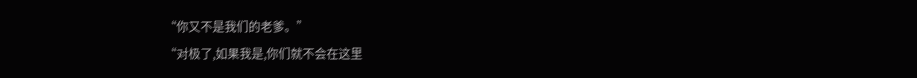“你又不是我们的老爹。”
“对极了,如果我是,你们就不会在这里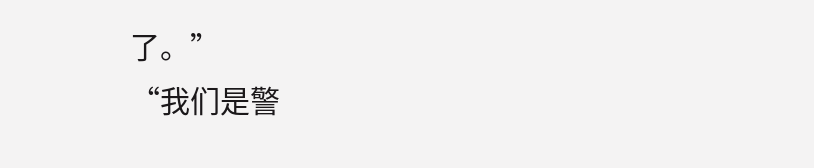了。”
“我们是警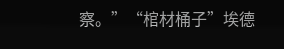察。”“棺材桶子”埃德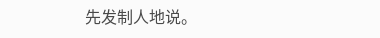先发制人地说。